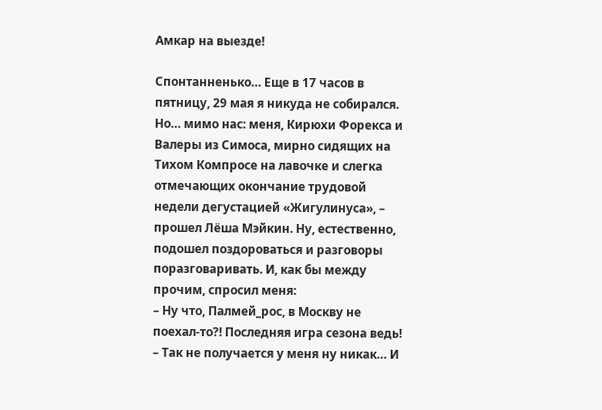Амкар на выезде!

Спонтанненько… Еще в 17 часов в пятницу, 29 мая я никуда не собирался. Но… мимо нас: меня, Кирюхи Форекса и Валеры из Симоса, мирно сидящих на Тихом Компросе на лавочке и слегка отмечающих окончание трудовой недели дегустацией «Жигулинуса», – прошел Лёша Мэйкин. Ну, естественно, подошел поздороваться и разговоры поразговаривать. И, как бы между прочим, спросил меня:
– Ну что, Палмей_рос, в Москву не поехал-то?! Последняя игра сезона ведь!
– Так не получается у меня ну никак… И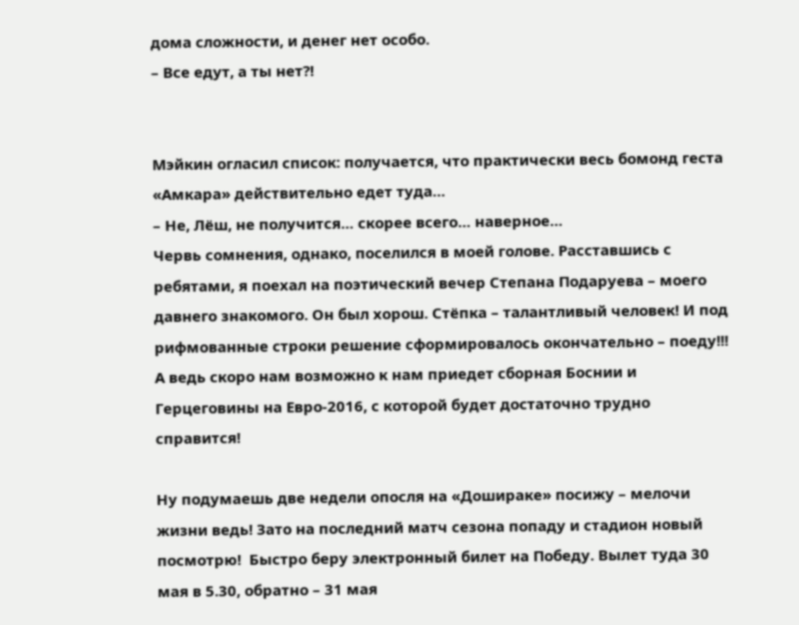дома сложности, и денег нет особо.
– Все едут, а ты нет?!


Мэйкин огласил список: получается, что практически весь бомонд геста «Амкара» действительно едет туда…
– Не, Лёш, не получится… скорее всего… наверное…
Червь сомнения, однако, поселился в моей голове. Расставшись с ребятами, я поехал на поэтический вечер Степана Подаруева – моего давнего знакомого. Он был хорош. Стёпка – талантливый человек! И под рифмованные строки решение сформировалось окончательно – поеду!!!  А ведь скоро нам возможно к нам приедет сборная Боснии и Герцеговины на Евро-2016, с которой будет достаточно трудно справится!

Ну подумаешь две недели опосля на «Дошираке» посижу – мелочи жизни ведь! Зато на последний матч сезона попаду и стадион новый посмотрю!  Быстро беру электронный билет на Победу. Вылет туда 30 мая в 5.30, обратно – 31 мая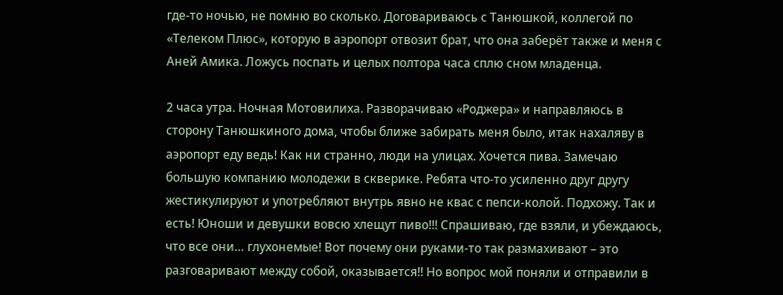где-то ночью, не помню во сколько. Договариваюсь с Танюшкой, коллегой по «Телеком Плюс», которую в аэропорт отвозит брат, что она заберёт также и меня с Аней Амика. Ложусь поспать и целых полтора часа сплю сном младенца.

2 часа утра. Ночная Мотовилиха. Разворачиваю «Роджера» и направляюсь в сторону Танюшкиного дома, чтобы ближе забирать меня было, итак нахаляву в аэропорт еду ведь! Как ни странно, люди на улицах. Хочется пива. Замечаю большую компанию молодежи в скверике. Ребята что-то усиленно друг другу жестикулируют и употребляют внутрь явно не квас с пепси-колой. Подхожу. Так и есть! Юноши и девушки вовсю хлещут пиво!!! Спрашиваю, где взяли, и убеждаюсь, что все они… глухонемые! Вот почему они руками-то так размахивают – это разговаривают между собой, оказывается!! Но вопрос мой поняли и отправили в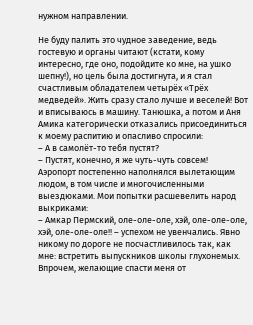нужном направлении.

Не буду палить это чудное заведение, ведь гостевую и органы читают (кстати, кому интересно, где оно, подойдите ко мне, на ушко шепну!), но цель была достигнута, и я стал счастливым обладателем четырёх «Трёх медведей». Жить сразу стало лучше и веселей! Вот и вписываюсь в машину. Танюшка, а потом и Аня Амика категорически отказались присоединиться к моему распитию и опасливо спросили:
– А в самолёт-то тебя пустят?
– Пустят, конечно, я же чуть-чуть совсем!
Аэропорт постепенно наполнялся вылетающим людом, в том числе и многочисленными выездюками. Мои попытки расшевелить народ выкриками:
– Амкар Пермский, оле-оле-оле, хэй, оле-оле-оле, хэй, оле-оле-оле!! – успехом не увенчались. Явно никому по дороге не посчастливилось так, как мне: встретить выпускников школы глухонемых. Впрочем, желающие спасти меня от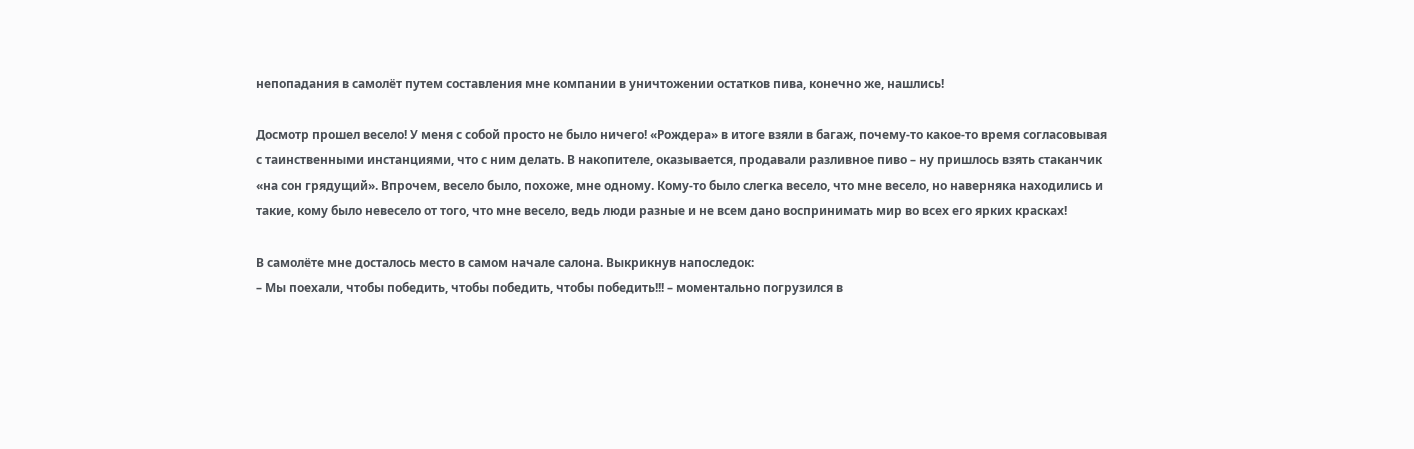непопадания в самолёт путем составления мне компании в уничтожении остатков пива, конечно же, нашлись!

Досмотр прошел весело! У меня с собой просто не было ничего! «Рождера» в итоге взяли в багаж, почему-то какое-то время согласовывая с таинственными инстанциями, что с ним делать. В накопителе, оказывается, продавали разливное пиво – ну пришлось взять стаканчик «на сон грядущий». Впрочем, весело было, похоже, мне одному. Кому-то было слегка весело, что мне весело, но наверняка находились и такие, кому было невесело от того, что мне весело, ведь люди разные и не всем дано воспринимать мир во всех его ярких красках!

В самолёте мне досталось место в самом начале салона. Выкрикнув напоследок:
– Мы поехали, чтобы победить, чтобы победить, чтобы победить!!! – моментально погрузился в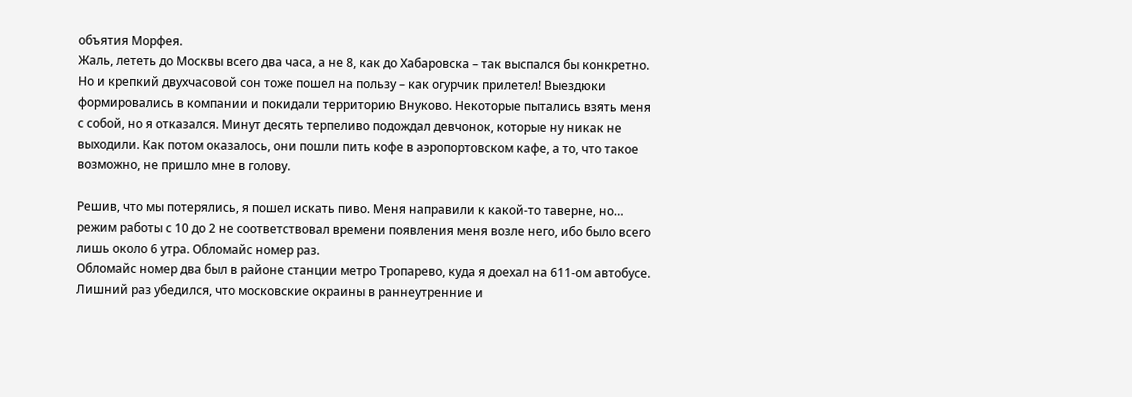объятия Морфея.
Жаль, лететь до Москвы всего два часа, а не 8, как до Хабаровска – так выспался бы конкретно. Но и крепкий двухчасовой сон тоже пошел на пользу – как огурчик прилетел! Выездюки формировались в компании и покидали территорию Внуково. Некоторые пытались взять меня с собой, но я отказался. Минут десять терпеливо подождал девчонок, которые ну никак не выходили. Как потом оказалось, они пошли пить кофе в аэропортовском кафе, а то, что такое возможно, не пришло мне в голову.

Решив, что мы потерялись, я пошел искать пиво. Меня направили к какой-то таверне, но… режим работы с 10 до 2 не соответствовал времени появления меня возле него, ибо было всего лишь около 6 утра. Обломайс номер раз.
Обломайс номер два был в районе станции метро Тропарево, куда я доехал на 611-ом автобусе. Лишний раз убедился, что московские окраины в раннеутренние и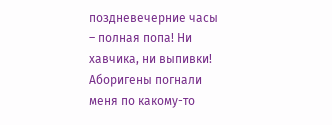поздневечерние часы – полная попа! Ни хавчика, ни выпивки! Аборигены погнали меня по какому-то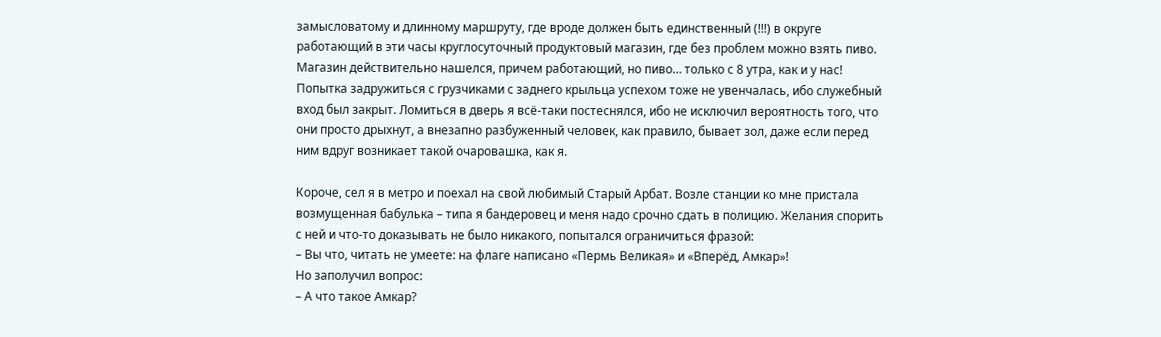замысловатому и длинному маршруту, где вроде должен быть единственный (!!!) в округе работающий в эти часы круглосуточный продуктовый магазин, где без проблем можно взять пиво. Магазин действительно нашелся, причем работающий, но пиво… только с 8 утра, как и у нас! Попытка задружиться с грузчиками с заднего крыльца успехом тоже не увенчалась, ибо служебный вход был закрыт. Ломиться в дверь я всё-таки постеснялся, ибо не исключил вероятность того, что они просто дрыхнут, а внезапно разбуженный человек, как правило, бывает зол, даже если перед ним вдруг возникает такой очаровашка, как я.

Короче, сел я в метро и поехал на свой любимый Старый Арбат. Возле станции ко мне пристала возмущенная бабулька – типа я бандеровец и меня надо срочно сдать в полицию. Желания спорить с ней и что-то доказывать не было никакого, попытался ограничиться фразой:
– Вы что, читать не умеете: на флаге написано «Пермь Великая» и «Вперёд, Амкар»!
Но заполучил вопрос:
– А что такое Амкар?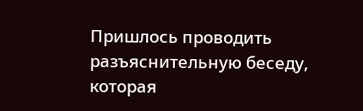Пришлось проводить разъяснительную беседу, которая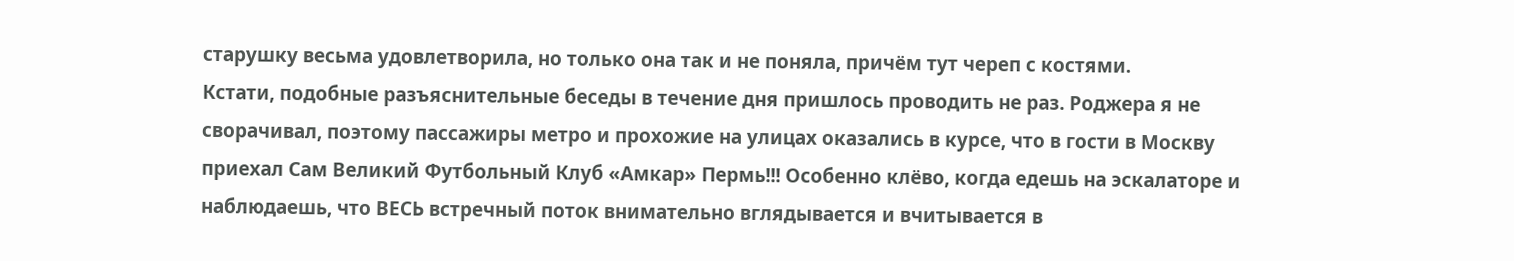старушку весьма удовлетворила, но только она так и не поняла, причём тут череп с костями.
Кстати, подобные разъяснительные беседы в течение дня пришлось проводить не раз. Роджера я не сворачивал, поэтому пассажиры метро и прохожие на улицах оказались в курсе, что в гости в Москву приехал Сам Великий Футбольный Клуб «Амкар» Пермь!!! Особенно клёво, когда едешь на эскалаторе и наблюдаешь, что ВЕСЬ встречный поток внимательно вглядывается и вчитывается в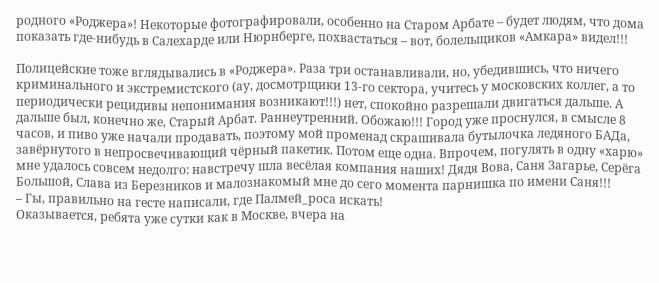родного «Роджера»! Некоторые фотографировали, особенно на Старом Арбате – будет людям, что дома показать где-нибудь в Салехарде или Нюрнберге, похвастаться – вот, болельщиков «Амкара» видел!!!

Полицейские тоже вглядывались в «Роджера». Раза три останавливали, но, убедившись, что ничего криминального и экстремистского (ау, досмотрщики 13-го сектора, учитесь у московских коллег, а то периодически рецидивы непонимания возникают!!!) нет, спокойно разрешали двигаться дальше. А дальше был, конечно же, Старый Арбат. Раннеутренний. Обожаю!!! Город уже проснулся, в смысле 8 часов, и пиво уже начали продавать, поэтому мой променад скрашивала бутылочка ледяного БАДа, завёрнутого в непросвечивающий чёрный пакетик. Потом еще одна. Впрочем, погулять в одну «харю» мне удалось совсем недолго: навстречу шла весёлая компания наших! Дядя Вова, Саня Загарье, Серёга Большой, Слава из Березников и малознакомый мне до сего момента парнишка по имени Саня!!!
– Гы, правильно на гесте написали, где Палмей_роса искать!
Оказывается, ребята уже сутки как в Москве, вчера на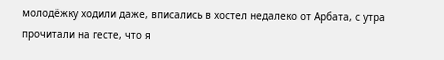молодёжку ходили даже, вписались в хостел недалеко от Арбата, с утра прочитали на гесте, что я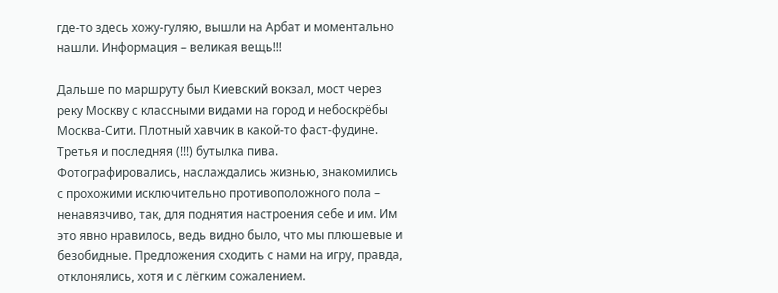где-то здесь хожу-гуляю, вышли на Арбат и моментально нашли. Информация – великая вещь!!!

Дальше по маршруту был Киевский вокзал, мост через реку Москву с классными видами на город и небоскрёбы Москва-Сити. Плотный хавчик в какой-то фаст-фудине. Третья и последняя (!!!) бутылка пива. Фотографировались, наслаждались жизнью, знакомились с прохожими исключительно противоположного пола – ненавязчиво, так, для поднятия настроения себе и им. Им это явно нравилось, ведь видно было, что мы плюшевые и безобидные. Предложения сходить с нами на игру, правда, отклонялись, хотя и с лёгким сожалением.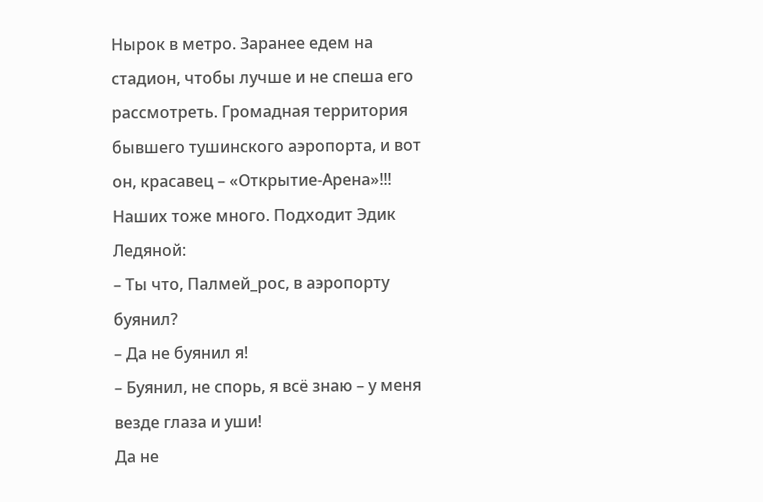Нырок в метро. Заранее едем на стадион, чтобы лучше и не спеша его рассмотреть. Громадная территория бывшего тушинского аэропорта, и вот он, красавец – «Открытие-Арена»!!! Наших тоже много. Подходит Эдик Ледяной:
– Ты что, Палмей_рос, в аэропорту буянил?
– Да не буянил я!
– Буянил, не спорь, я всё знаю – у меня везде глаза и уши!
Да не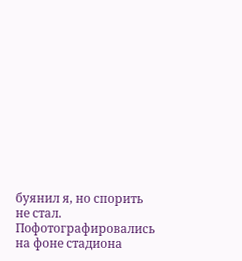буянил я, но спорить не стал.
Пофотографировались на фоне стадиона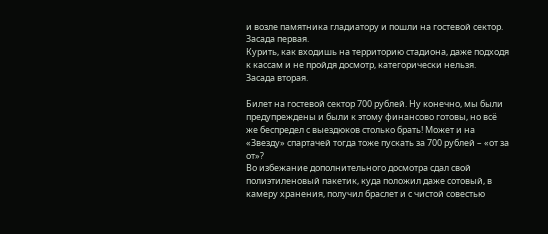и возле памятника гладиатору и пошли на гостевой сектор.
Засада первая.
Курить, как входишь на территорию стадиона, даже подходя к кассам и не пройдя досмотр, категорически нельзя.
Засада вторая.

Билет на гостевой сектор 700 рублей. Ну конечно, мы были предупреждены и были к этому финансово готовы, но всё же беспредел с выездюков столько брать! Может и на «Звезду» спартачей тогда тоже пускать за 700 рублей – «от за от»?
Во избежание дополнительного досмотра сдал свой полиэтиленовый пакетик, куда положил даже сотовый, в камеру хранения, получил браслет и с чистой совестью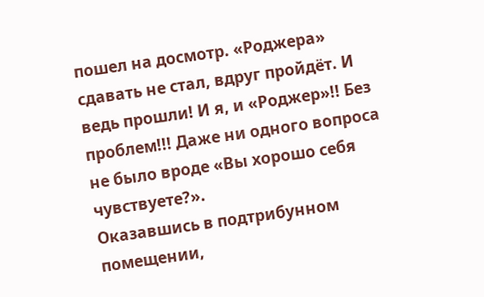пошел на досмотр. «Роджера» сдавать не стал, вдруг пройдёт. И ведь прошли! И я, и «Роджер»!! Без проблем!!! Даже ни одного вопроса не было вроде «Вы хорошо себя чувствуете?».
Оказавшись в подтрибунном помещении,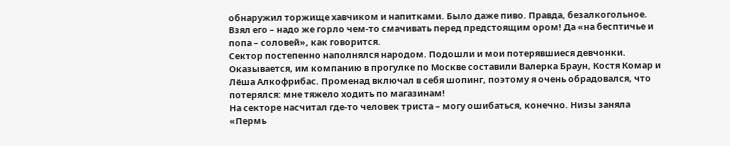обнаружил торжище хавчиком и напитками. Было даже пиво. Правда, безалкогольное. Взял его – надо же горло чем-то смачивать перед предстоящим ором! Да «на бесптичье и попа – соловей», как говорится.
Сектор постепенно наполнялся народом. Подошли и мои потерявшиеся девчонки. Оказывается, им компанию в прогулке по Москве составили Валерка Браун, Костя Комар и Лёша Алкофрибас. Променад включал в себя шопинг, поэтому я очень обрадовался, что потерялся: мне тяжело ходить по магазинам!
На секторе насчитал где-то человек триста – могу ошибаться, конечно. Низы заняла «Пермь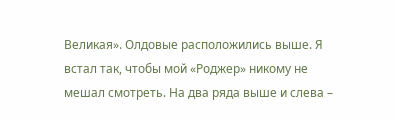Великая». Олдовые расположились выше. Я встал так, чтобы мой «Роджер» никому не мешал смотреть. На два ряда выше и слева –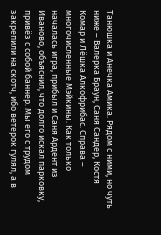Танюшка и Анечка Амика. Рядом с ними, но чуть ниже – Валерка Браун, Саня Сандер, Костя Комар и Лёшка Алкофрибас. Справа – многочисленные Мэйкины. Как только началась игра, прибыл и Саня Ардент из Иваново, объяснил, что долго искал парковку, привёз с собой баннер. Мы его с трудом закрепили на скотч, ибо ветерок гулял, а в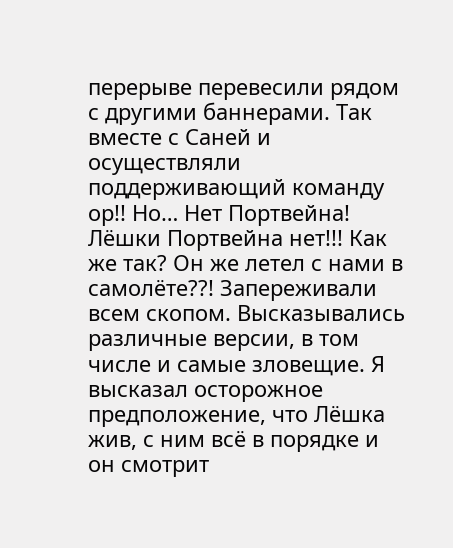перерыве перевесили рядом с другими баннерами. Так вместе с Саней и осуществляли поддерживающий команду ор!! Но… Нет Портвейна! Лёшки Портвейна нет!!! Как же так? Он же летел с нами в самолёте??! Запереживали всем скопом. Высказывались различные версии, в том числе и самые зловещие. Я высказал осторожное предположение, что Лёшка жив, с ним всё в порядке и он смотрит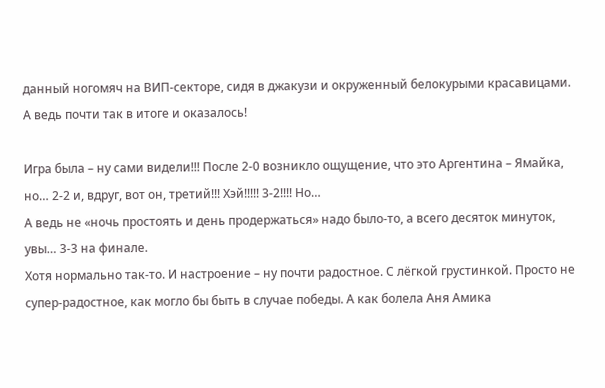данный ногомяч на ВИП-секторе, сидя в джакузи и окруженный белокурыми красавицами. А ведь почти так в итоге и оказалось!

Игра была – ну сами видели!!! После 2-0 возникло ощущение, что это Аргентина – Ямайка, но… 2-2 и, вдруг, вот он, третий!!! Хэй!!!!! 3-2!!!! Но…
А ведь не «ночь простоять и день продержаться» надо было-то, а всего десяток минуток, увы… 3-3 на финале.
Хотя нормально так-то. И настроение – ну почти радостное. С лёгкой грустинкой. Просто не супер-радостное, как могло бы быть в случае победы. А как болела Аня Амика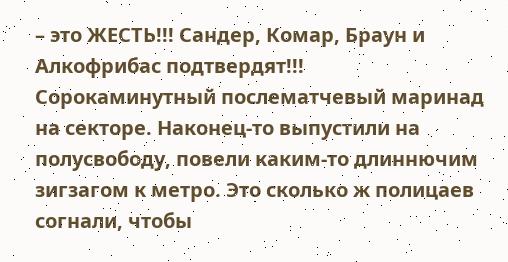– это ЖЕСТЬ!!! Сандер, Комар, Браун и Алкофрибас подтвердят!!!
Сорокаминутный послематчевый маринад на секторе. Наконец-то выпустили на полусвободу, повели каким-то длиннючим зигзагом к метро. Это сколько ж полицаев согнали, чтобы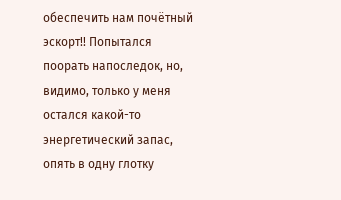обеспечить нам почётный эскорт!! Попытался поорать напоследок, но, видимо, только у меня остался какой-то энергетический запас, опять в одну глотку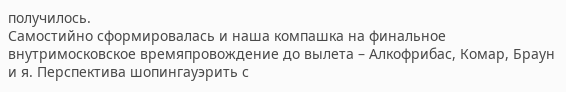получилось.
Самостийно сформировалась и наша компашка на финальное внутримосковское времяпровождение до вылета – Алкофрибас, Комар, Браун и я. Перспектива шопингауэрить с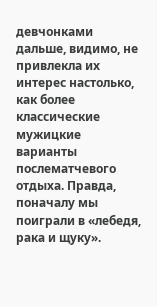девчонками дальше, видимо, не привлекла их интерес настолько, как более классические мужицкие варианты послематчевого отдыха. Правда, поначалу мы поиграли в «лебедя, рака и щуку».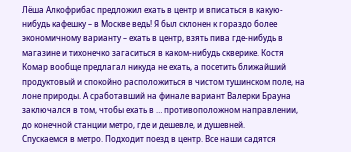Лёша Алкофрибас предложил ехать в центр и вписаться в какую-нибудь кафешку – в Москве ведь! Я был склонен к гораздо более экономичному варианту – ехать в центр, взять пива где-нибудь в магазине и тихонечко загаситься в каком-нибудь скверике. Костя Комар вообще предлагал никуда не ехать, а посетить ближайший продуктовый и спокойно расположиться в чистом тушинском поле, на лоне природы. А сработавший на финале вариант Валерки Брауна заключался в том, чтобы ехать в … противоположном направлении, до конечной станции метро, где и дешевле, и душевней.
Спускаемся в метро. Подходит поезд в центр. Все наши садятся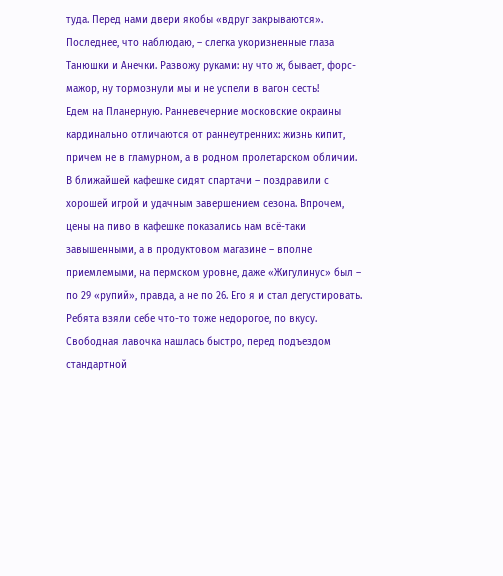туда. Перед нами двери якобы «вдруг закрываются». Последнее, что наблюдаю, – слегка укоризненные глаза Танюшки и Анечки. Развожу руками: ну что ж, бывает, форс-мажор, ну тормознули мы и не успели в вагон сесть!
Едем на Планерную. Ранневечерние московские окраины кардинально отличаются от раннеутренних: жизнь кипит, причем не в гламурном, а в родном пролетарском обличии. В ближайшей кафешке сидят спартачи – поздравили с хорошей игрой и удачным завершением сезона. Впрочем, цены на пиво в кафешке показались нам всё-таки завышенными, а в продуктовом магазине – вполне приемлемыми, на пермском уровне, даже «Жигулинус» был – по 29 «рупий», правда, а не по 26. Его я и стал дегустировать. Ребята взяли себе что-то тоже недорогое, по вкусу.
Свободная лавочка нашлась быстро, перед подъездом стандартной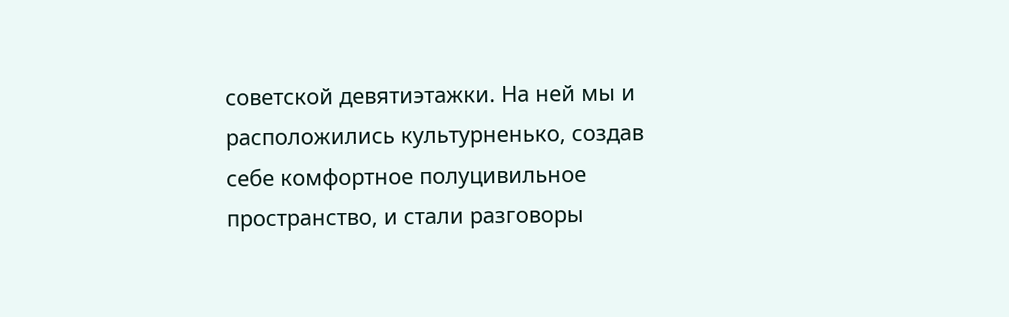советской девятиэтажки. На ней мы и расположились культурненько, создав себе комфортное полуцивильное пространство, и стали разговоры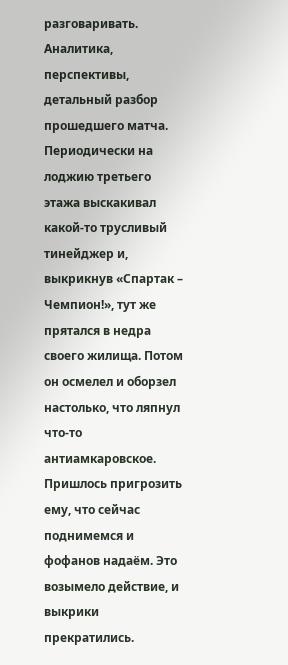разговаривать. Аналитика, перспективы, детальный разбор прошедшего матча. Периодически на лоджию третьего этажа выскакивал какой-то трусливый тинейджер и, выкрикнув «Спартак – Чемпион!», тут же прятался в недра своего жилища. Потом он осмелел и оборзел настолько, что ляпнул что-то антиамкаровское. Пришлось пригрозить ему, что сейчас поднимемся и фофанов надаём. Это возымело действие, и выкрики прекратились.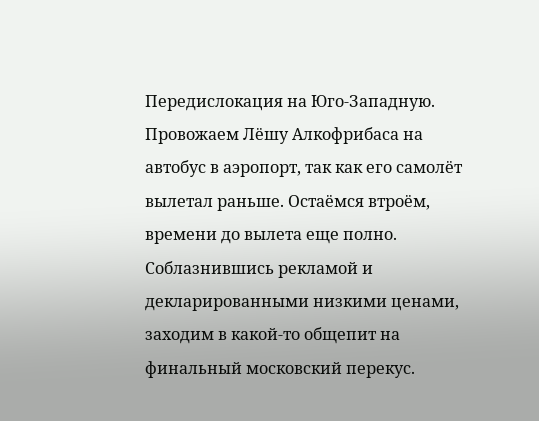Передислокация на Юго-Западную. Провожаем Лёшу Алкофрибаса на автобус в аэропорт, так как его самолёт вылетал раньше. Остаёмся втроём, времени до вылета еще полно. Соблазнившись рекламой и декларированными низкими ценами, заходим в какой-то общепит на финальный московский перекус.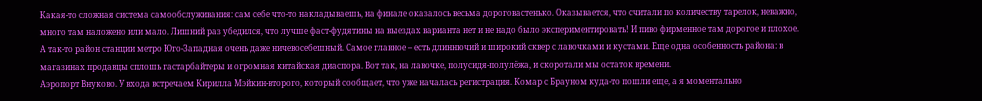Какая-то сложная система самообслуживания: сам себе что-то накладываешь, на финале оказалось весьма дороговастенько. Оказывается, что считали по количеству тарелок, неважно, много там наложено или мало. Лишний раз убедился, что лучше фаст-фудятины на выездах варианта нет и не надо было экспериментировать! И пиво фирменное там дорогое и плохое.
А так-то район станции метро Юго-Западная очень даже ничевосебешный. Самое главное – есть длиннючий и широкий сквер с лавочками и кустами. Еще одна особенность района: в магазинах продавцы сплошь гастарбайтеры и огромная китайская диаспора. Вот так, на лавочке, полусидя-полулёжа, и скоротали мы остаток времени.
Аэропорт Внуково. У входа встречаем Кирилла Мэйкин-второго, который сообщает, что уже началась регистрация. Комар с Брауном куда-то пошли еще, а я моментально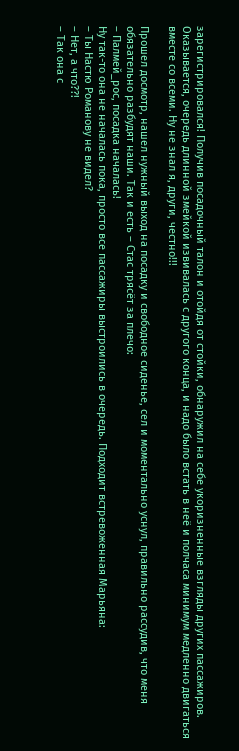зарегистрировался! Получив посадочный талон и отойдя от стойки, обнаружил на себе укоризненные взгляды других пассажиров. Оказывается, очередь длинной змейкой извивалась с другого конца, и надо было встать в неё и полчаса минимум медленно двигаться вместе со всеми. Ну не знал я, други, честно!!!

Прошел досмотр, нашел нужный выход на посадку и свободное сиденье, сел и моментально уснул, правильно рассудив, что меня обязательно разбудят наши. Так и есть – Стас трясёт за плечо:
– Палмей_рос, посадка началась!
Ну так-то она не началась пока, просто все пассажиры выстроились в очередь. Подходит встревоженная Марьяна:
– Ты Настю Романову не видел?
– Нет, а что??!
– Так она с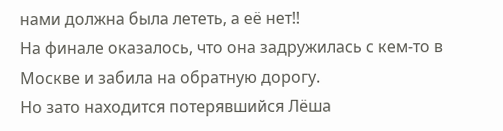нами должна была лететь, а её нет!!
На финале оказалось, что она задружилась с кем-то в Москве и забила на обратную дорогу.
Но зато находится потерявшийся Лёша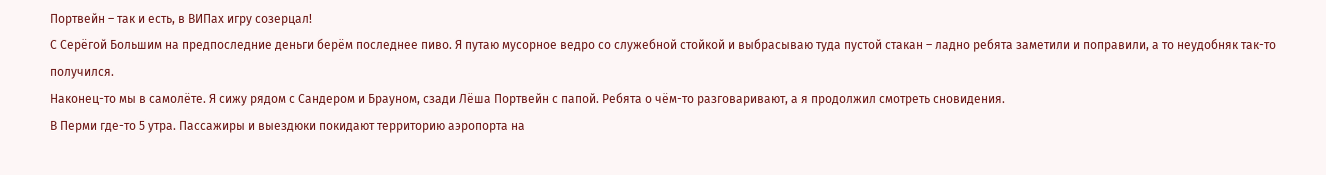Портвейн – так и есть, в ВИПах игру созерцал!
С Серёгой Большим на предпоследние деньги берём последнее пиво. Я путаю мусорное ведро со служебной стойкой и выбрасываю туда пустой стакан – ладно ребята заметили и поправили, а то неудобняк так-то получился.
Наконец-то мы в самолёте. Я сижу рядом с Сандером и Брауном, сзади Лёша Портвейн с папой. Ребята о чём-то разговаривают, а я продолжил смотреть сновидения.
В Перми где-то 5 утра. Пассажиры и выездюки покидают территорию аэропорта на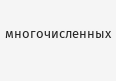многочисленных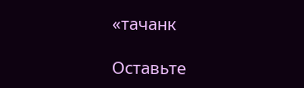«тачанк

Оставьте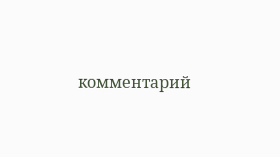комментарий